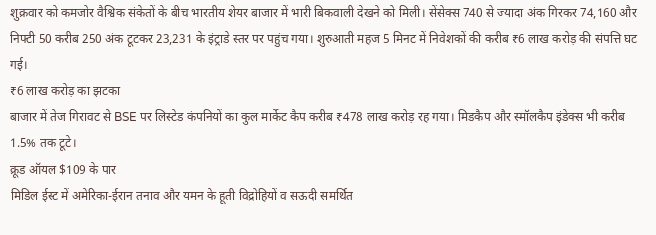शुक्रवार को कमजोर वैश्विक संकेतों के बीच भारतीय शेयर बाजार में भारी बिकवाली देखने को मिली। सेंसेक्स 740 से ज्यादा अंक गिरकर 74,160 और निफ्टी 50 करीब 250 अंक टूटकर 23,231 के इंट्राडे स्तर पर पहुंच गया। शुरुआती महज 5 मिनट में निवेशकों की करीब ₹6 लाख करोड़ की संपत्ति घट गई।
₹6 लाख करोड़ का झटका
बाजार में तेज गिरावट से BSE पर लिस्टेड कंपनियों का कुल मार्केट कैप करीब ₹478 लाख करोड़ रह गया। मिडकैप और स्मॉलकैप इंडेक्स भी करीब 1.5% तक टूटे।
क्रूड ऑयल $109 के पार
मिडिल ईस्ट में अमेरिका-ईरान तनाव और यमन के हूती विद्रोहियों व सऊदी समर्थित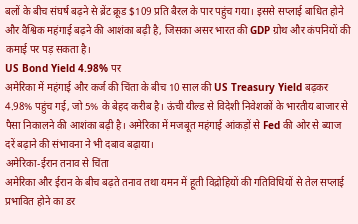बलों के बीच संघर्ष बढ़ने से ब्रेंट क्रूड $109 प्रति बैरल के पार पहुंच गया। इससे सप्लाई बाधित होने और वैश्विक महंगाई बढ़ने की आशंका बढ़ी है, जिसका असर भारत की GDP ग्रोथ और कंपनियों की कमाई पर पड़ सकता है।
US Bond Yield 4.98% पर
अमेरिका में महंगाई और कर्ज की चिंता के बीच 10 साल की US Treasury Yield बढ़कर 4.98% पहुंच गई, जो 5% के बेहद करीब है। ऊंची यील्ड से विदेशी निवेशकों के भारतीय बाजार से पैसा निकालने की आशंका बढ़ी है। अमेरिका में मजबूत महंगाई आंकड़ों से Fed की ओर से ब्याज दरें बढ़ाने की संभावना ने भी दबाव बढ़ाया।
अमेरिका-ईरान तनाव से चिंता
अमेरिका और ईरान के बीच बढ़ते तनाव तथा यमन में हूती विद्रोहियों की गतिविधियों से तेल सप्लाई प्रभावित होने का डर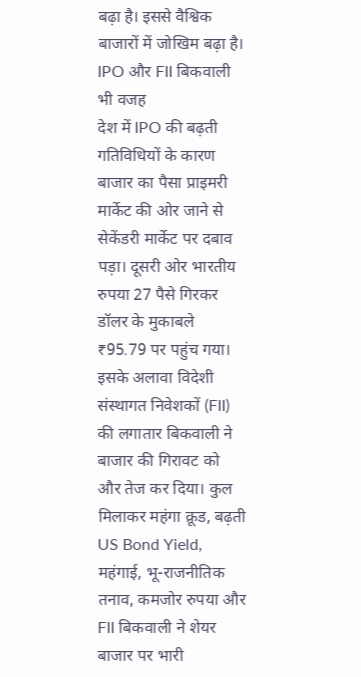बढ़ा है। इससे वैश्विक बाजारों में जोखिम बढ़ा है।
IPO और FII बिकवाली भी वजह
देश में IPO की बढ़ती गतिविधियों के कारण बाजार का पैसा प्राइमरी मार्केट की ओर जाने से सेकेंडरी मार्केट पर दबाव पड़ा। दूसरी ओर भारतीय रुपया 27 पैसे गिरकर डॉलर के मुकाबले ₹95.79 पर पहुंच गया।
इसके अलावा विदेशी संस्थागत निवेशकों (FII) की लगातार बिकवाली ने बाजार की गिरावट को और तेज कर दिया। कुल मिलाकर महंगा क्रूड, बढ़ती US Bond Yield, महंगाई, भू-राजनीतिक तनाव, कमजोर रुपया और FII बिकवाली ने शेयर बाजार पर भारी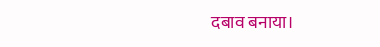दबाव बनाया।